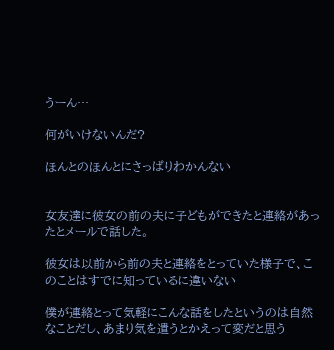うーん…

何がいけないんだ?

ほんとのほんとにさっぱりわかんない


女友達に彼女の前の夫に子どもができたと連絡があったとメールで話した。

彼女は以前から前の夫と連絡をとっていた様子で、このことはすでに知っているに違いない

僕が連絡とって気軽にこんな話をしたというのは自然なことだし、あまり気を遣うとかえって変だと思う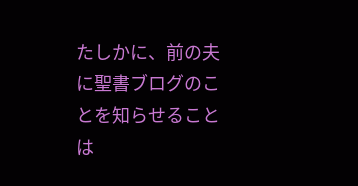たしかに、前の夫に聖書ブログのことを知らせることは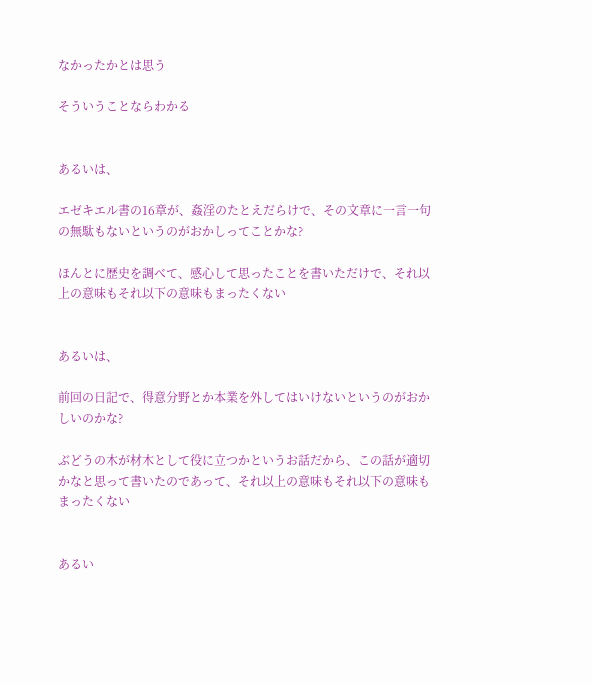なかったかとは思う

そういうことならわかる


あるいは、

エゼキエル書の16章が、姦淫のたとえだらけで、その文章に一言一句の無駄もないというのがおかしってことかな?

ほんとに歴史を調べて、感心して思ったことを書いただけで、それ以上の意味もそれ以下の意味もまったくない


あるいは、

前回の日記で、得意分野とか本業を外してはいけないというのがおかしいのかな?

ぶどうの木が材木として役に立つかというお話だから、この話が適切かなと思って書いたのであって、それ以上の意味もそれ以下の意味もまったくない


あるい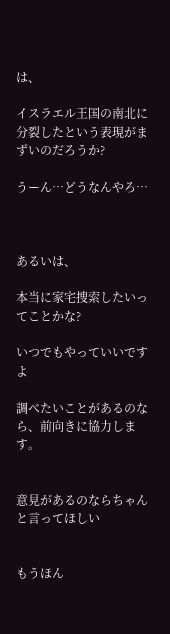は、

イスラエル王国の南北に分裂したという表現がまずいのだろうか?

うーん…どうなんやろ…



あるいは、

本当に家宅捜索したいってことかな?

いつでもやっていいですよ

調べたいことがあるのなら、前向きに協力します。


意見があるのならちゃんと言ってほしい


もうほん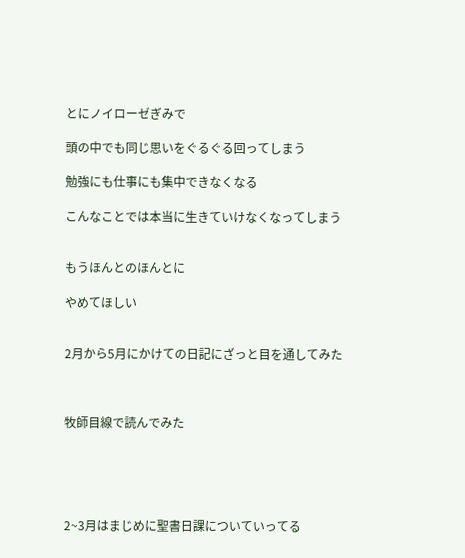とにノイローゼぎみで

頭の中でも同じ思いをぐるぐる回ってしまう

勉強にも仕事にも集中できなくなる

こんなことでは本当に生きていけなくなってしまう


もうほんとのほんとに

やめてほしい


2月から5月にかけての日記にざっと目を通してみた



牧師目線で読んでみた





2~3月はまじめに聖書日課についていってる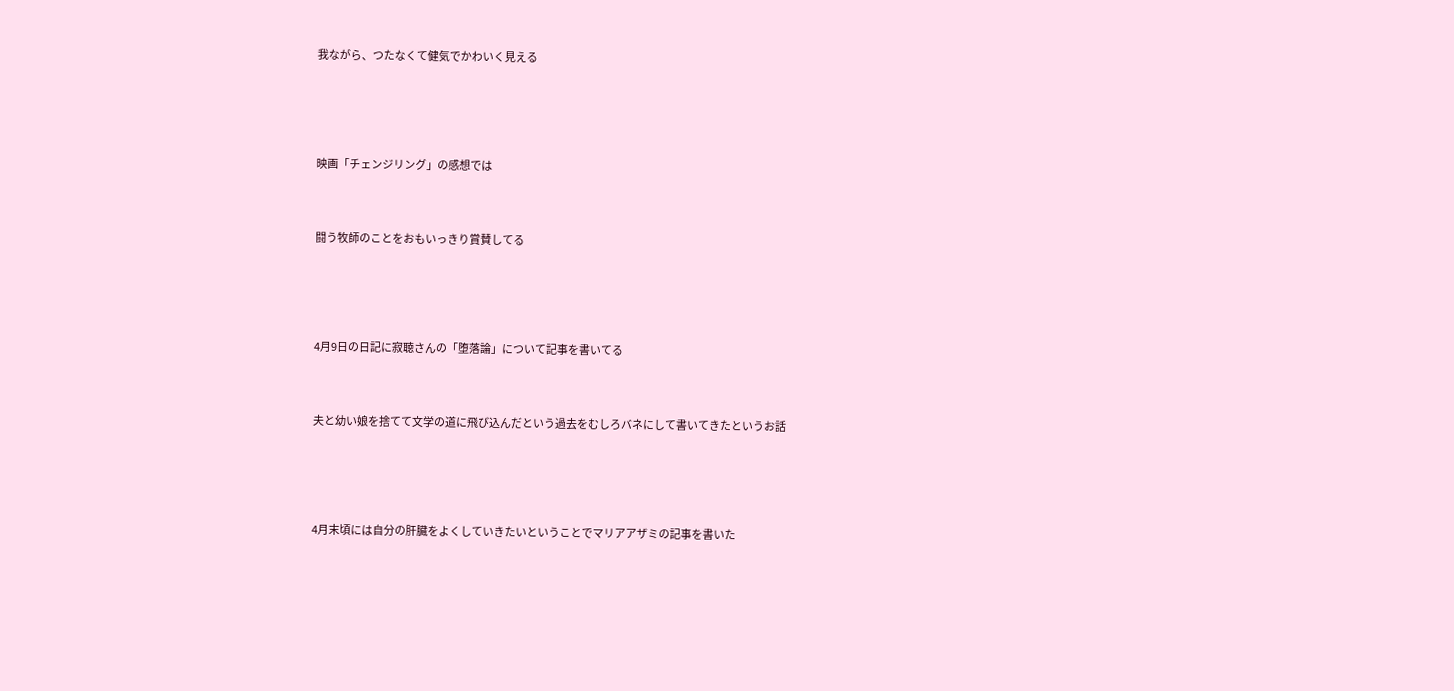我ながら、つたなくて健気でかわいく見える





映画「チェンジリング」の感想では



闘う牧師のことをおもいっきり賞賛してる





4月9日の日記に寂聴さんの「堕落論」について記事を書いてる



夫と幼い娘を捨てて文学の道に飛び込んだという過去をむしろバネにして書いてきたというお話





4月末頃には自分の肝臓をよくしていきたいということでマリアアザミの記事を書いた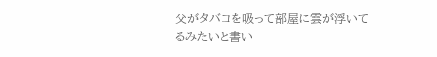父がタバコを吸って部屋に雲が浮いてるみたいと書い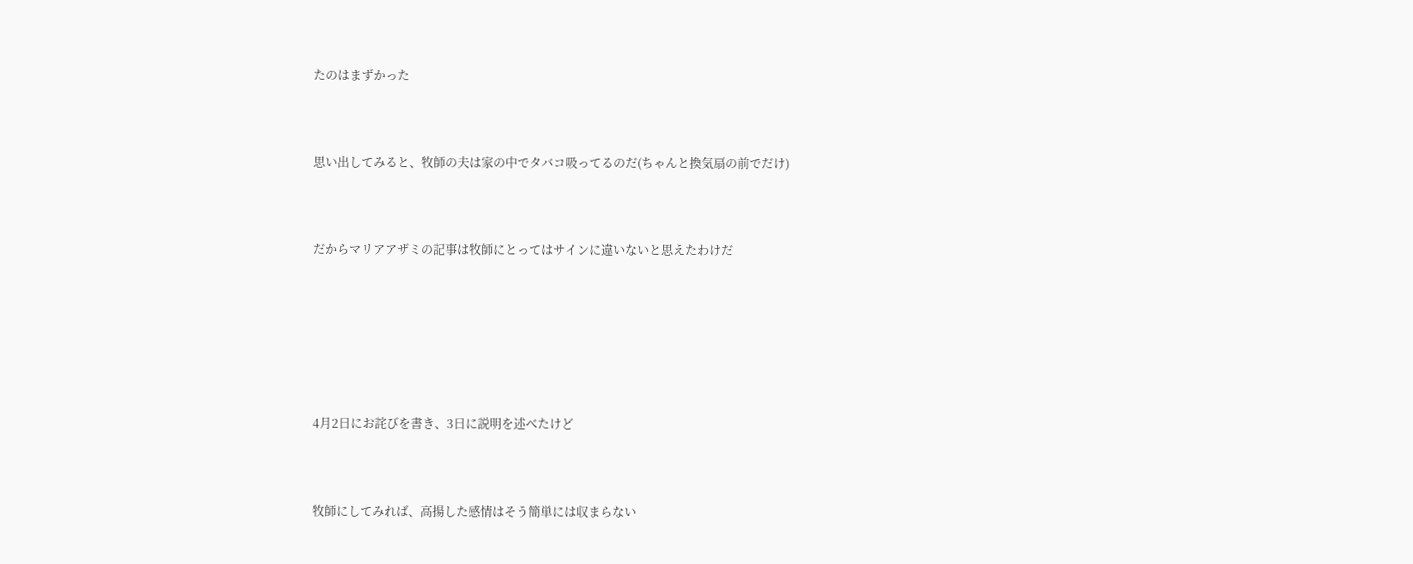たのはまずかった



思い出してみると、牧師の夫は家の中でタバコ吸ってるのだ(ちゃんと換気扇の前でだけ)



だからマリアアザミの記事は牧師にとってはサインに違いないと思えたわけだ







4月2日にお詫びを書き、3日に説明を述べたけど



牧師にしてみれば、高揚した感情はそう簡単には収まらない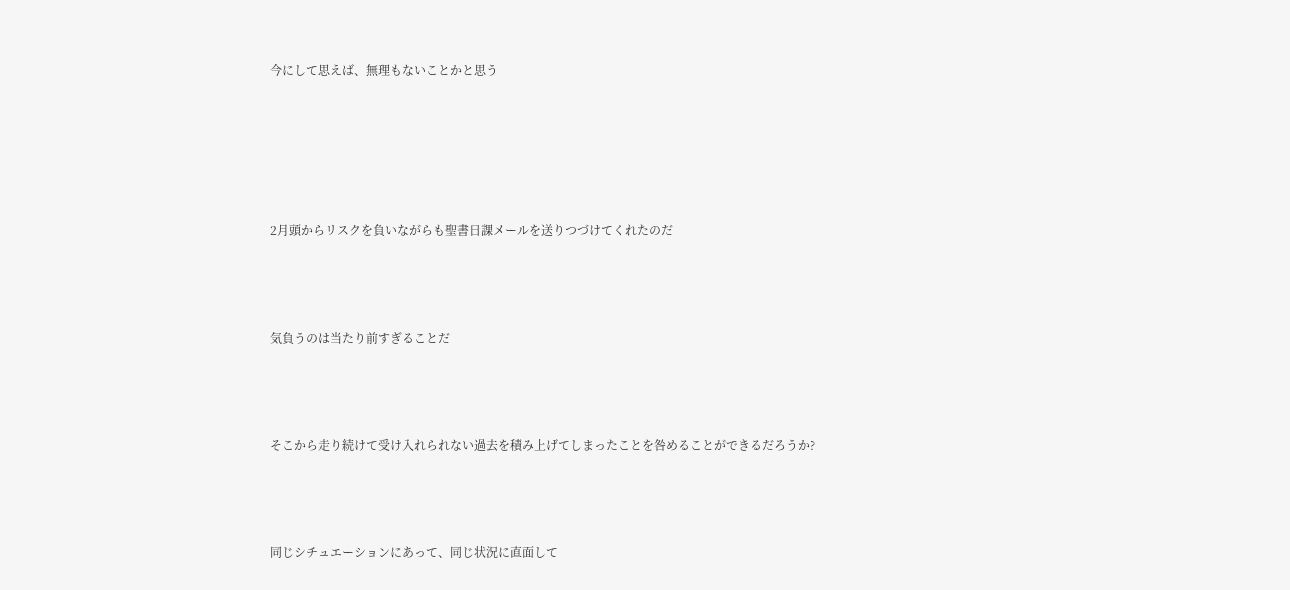今にして思えば、無理もないことかと思う





2月頭からリスクを負いながらも聖書日課メールを送りつづけてくれたのだ



気負うのは当たり前すぎることだ



そこから走り続けて受け入れられない過去を積み上げてしまったことを咎めることができるだろうか?



同じシチュエーションにあって、同じ状況に直面して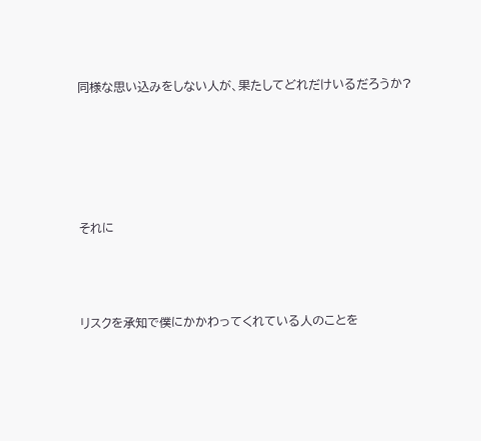同様な思い込みをしない人が、果たしてどれだけいるだろうか?





それに



リスクを承知で僕にかかわってくれている人のことを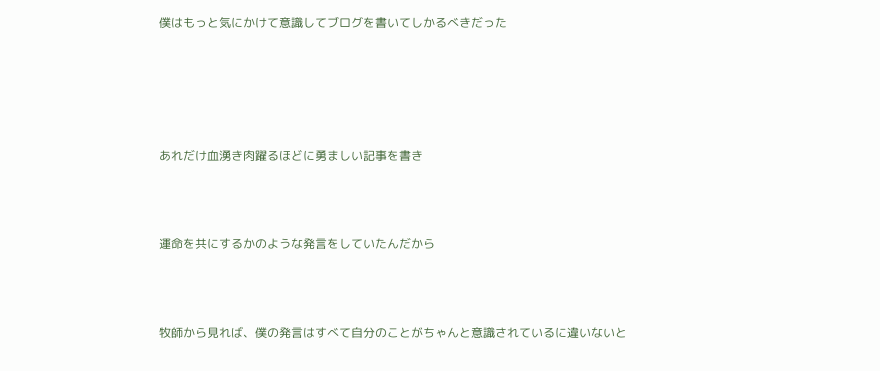僕はもっと気にかけて意識してブログを書いてしかるべきだった





あれだけ血湧き肉躍るほどに勇ましい記事を書き



運命を共にするかのような発言をしていたんだから



牧師から見れば、僕の発言はすべて自分のことがちゃんと意識されているに違いないと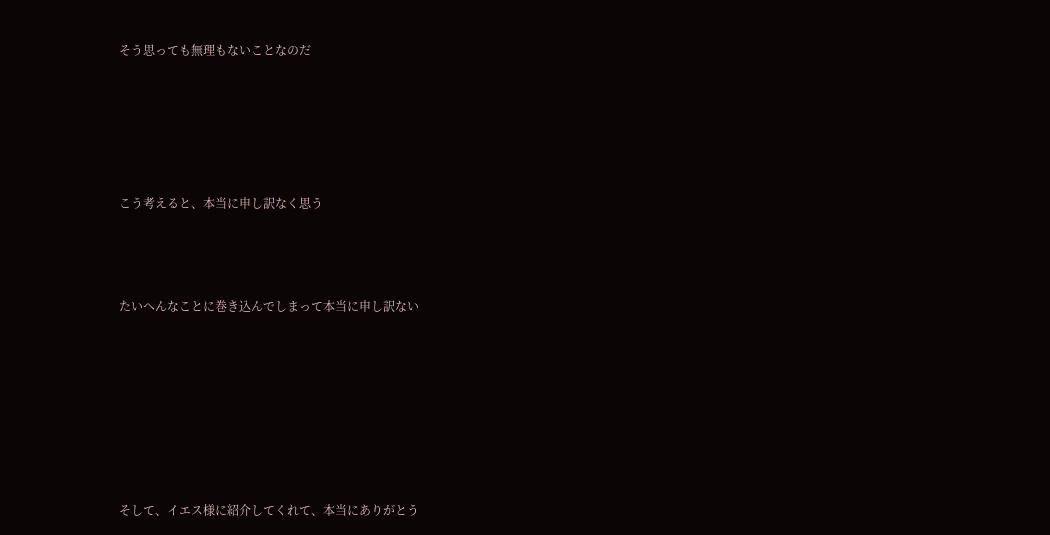そう思っても無理もないことなのだ





こう考えると、本当に申し訳なく思う



たいへんなことに巻き込んでしまって本当に申し訳ない







そして、イエス様に紹介してくれて、本当にありがとう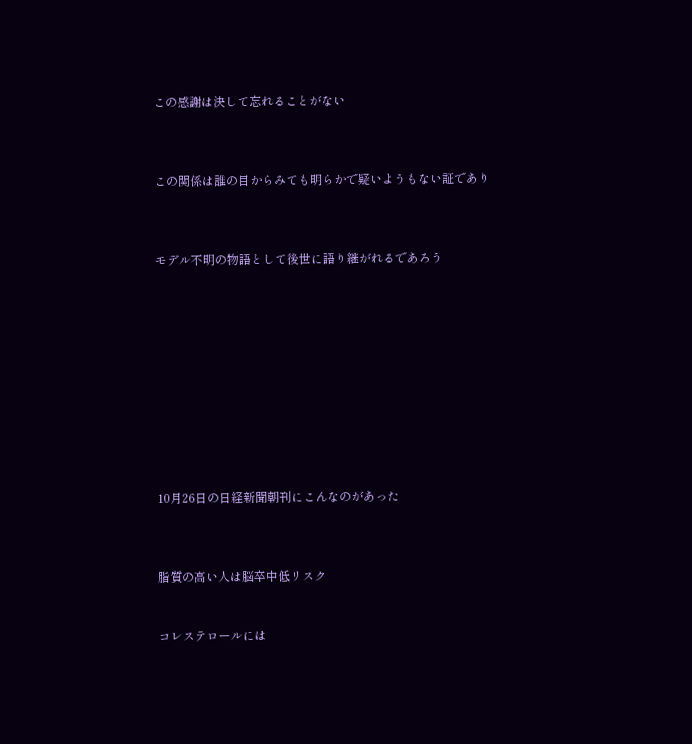この感謝は決して忘れることがない



この関係は誰の目からみても明らかで疑いようもない証であり



モデル不明の物語として後世に語り継がれるであろう











10月26日の日経新聞朝刊にこんなのがあった



脂質の高い人は脳卒中低リスク


コレステロールには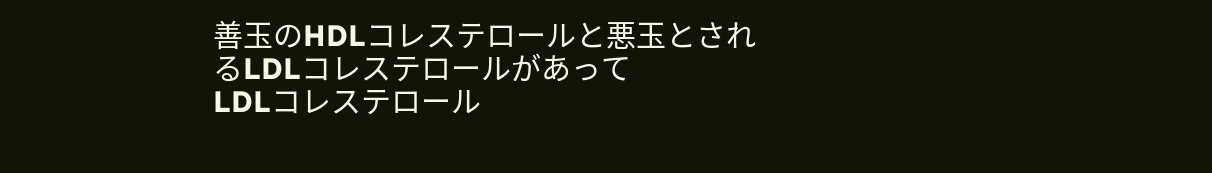善玉のHDLコレステロールと悪玉とされるLDLコレステロールがあって
LDLコレステロール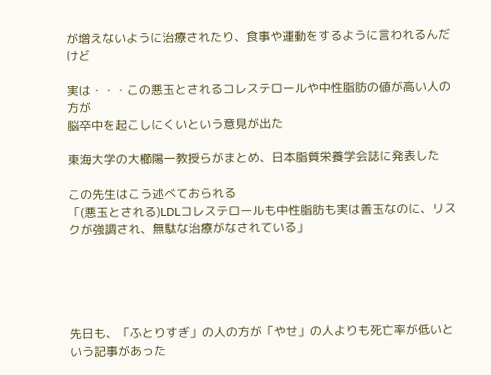が増えないように治療されたり、食事や運動をするように言われるんだけど

実は・・・この悪玉とされるコレステロールや中性脂肪の値が高い人の方が
脳卒中を起こしにくいという意見が出た

東海大学の大櫛陽一教授らがまとめ、日本脂質栄養学会誌に発表した

この先生はこう述べておられる
「(悪玉とされる)LDLコレステロールも中性脂肪も実は善玉なのに、リスクが強調され、無駄な治療がなされている」





先日も、「ふとりすぎ」の人の方が「やせ」の人よりも死亡率が低いという記事があった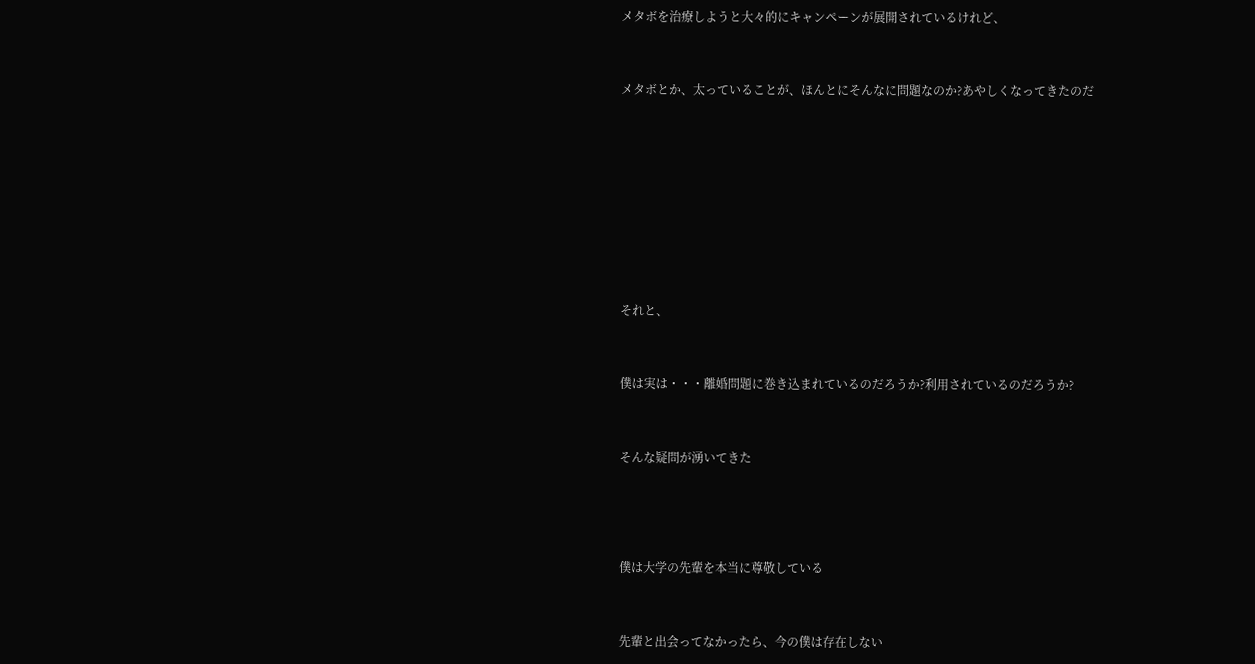メタボを治療しようと大々的にキャンペーンが展開されているけれど、



メタボとか、太っていることが、ほんとにそんなに問題なのか?あやしくなってきたのだ











それと、



僕は実は・・・離婚問題に巻き込まれているのだろうか?利用されているのだろうか?



そんな疑問が湧いてきた





僕は大学の先輩を本当に尊敬している



先輩と出会ってなかったら、今の僕は存在しない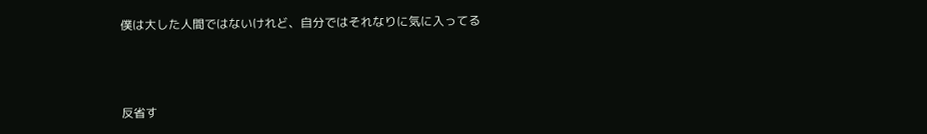僕は大した人間ではないけれど、自分ではそれなりに気に入ってる



反省す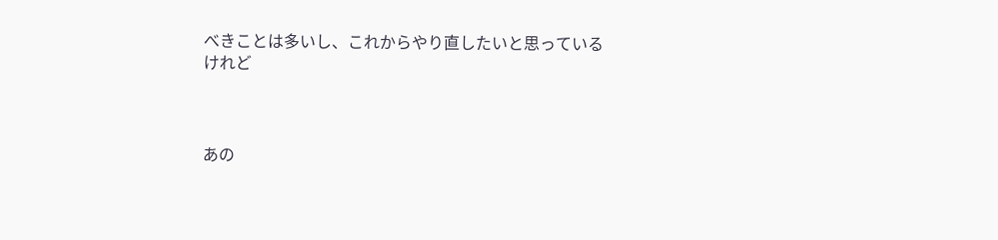べきことは多いし、これからやり直したいと思っているけれど



あの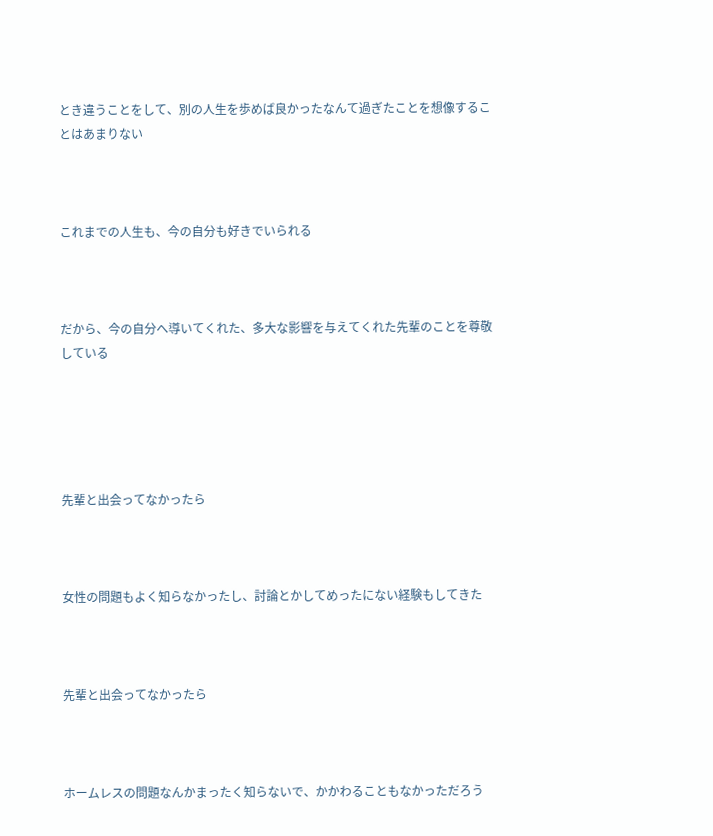とき違うことをして、別の人生を歩めば良かったなんて過ぎたことを想像することはあまりない



これまでの人生も、今の自分も好きでいられる



だから、今の自分へ導いてくれた、多大な影響を与えてくれた先輩のことを尊敬している





先輩と出会ってなかったら



女性の問題もよく知らなかったし、討論とかしてめったにない経験もしてきた



先輩と出会ってなかったら



ホームレスの問題なんかまったく知らないで、かかわることもなかっただろう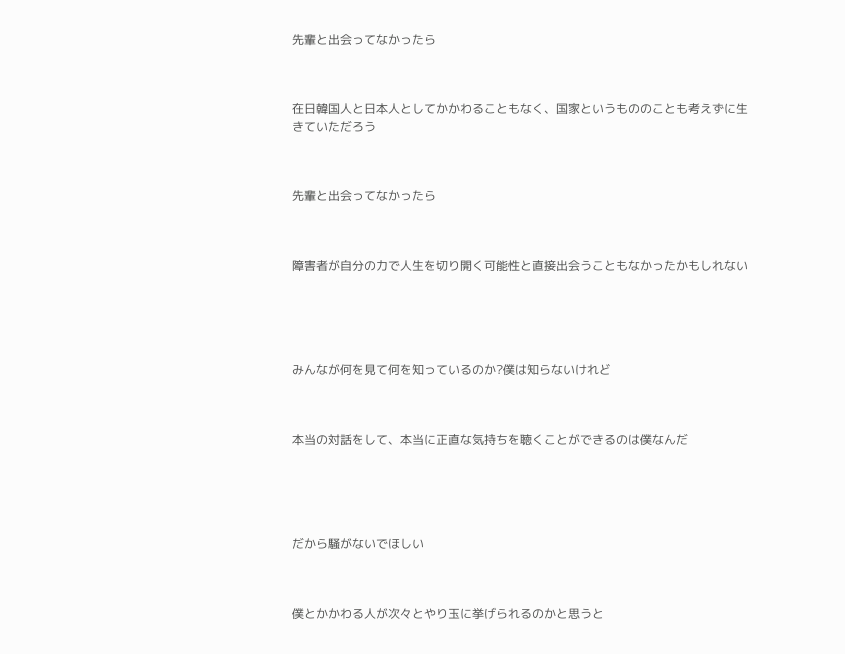先輩と出会ってなかったら



在日韓国人と日本人としてかかわることもなく、国家というもののことも考えずに生きていただろう



先輩と出会ってなかったら



障害者が自分の力で人生を切り開く可能性と直接出会うこともなかったかもしれない





みんなが何を見て何を知っているのか?僕は知らないけれど



本当の対話をして、本当に正直な気持ちを聴くことができるのは僕なんだ





だから騒がないでほしい



僕とかかわる人が次々とやり玉に挙げられるのかと思うと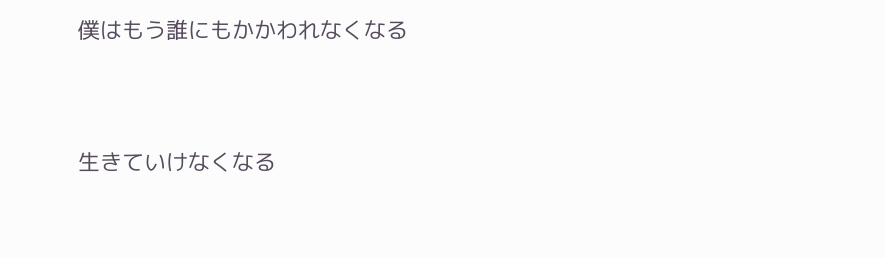僕はもう誰にもかかわれなくなる



生きていけなくなる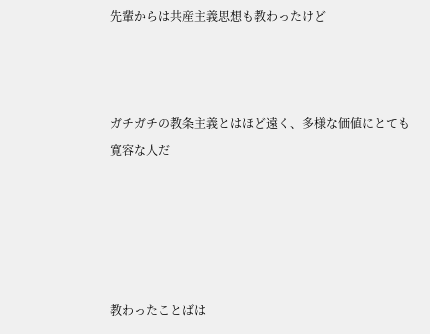先輩からは共産主義思想も教わったけど



ガチガチの教条主義とはほど遠く、多様な価値にとても寛容な人だ





教わったことばは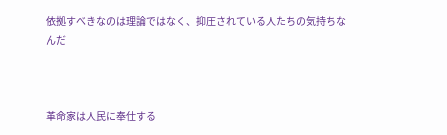依拠すべきなのは理論ではなく、抑圧されている人たちの気持ちなんだ



革命家は人民に奉仕する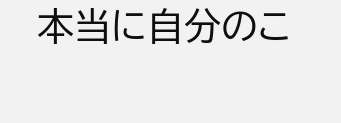本当に自分のこ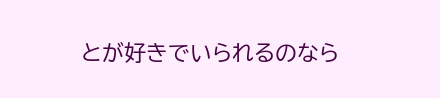とが好きでいられるのなら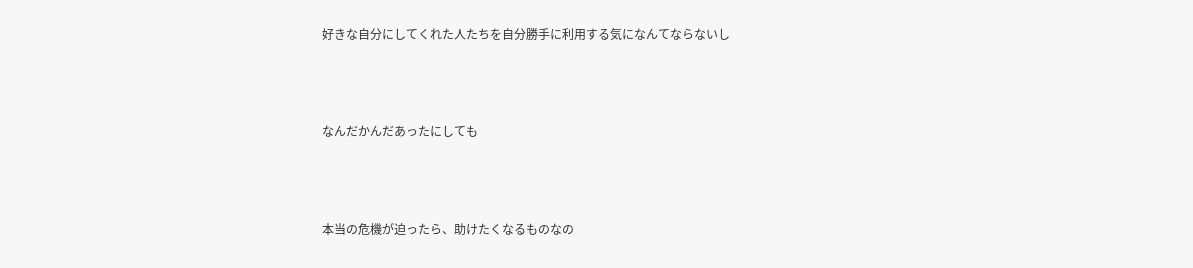好きな自分にしてくれた人たちを自分勝手に利用する気になんてならないし



なんだかんだあったにしても



本当の危機が迫ったら、助けたくなるものなの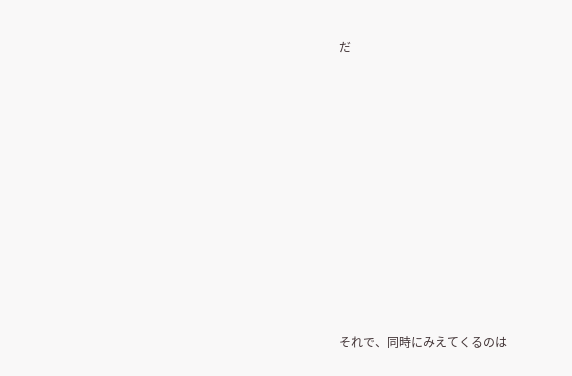だ











それで、同時にみえてくるのは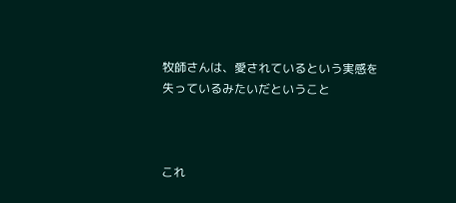牧師さんは、愛されているという実感を失っているみたいだということ



これ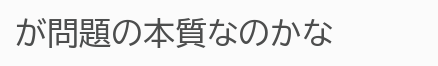が問題の本質なのかな